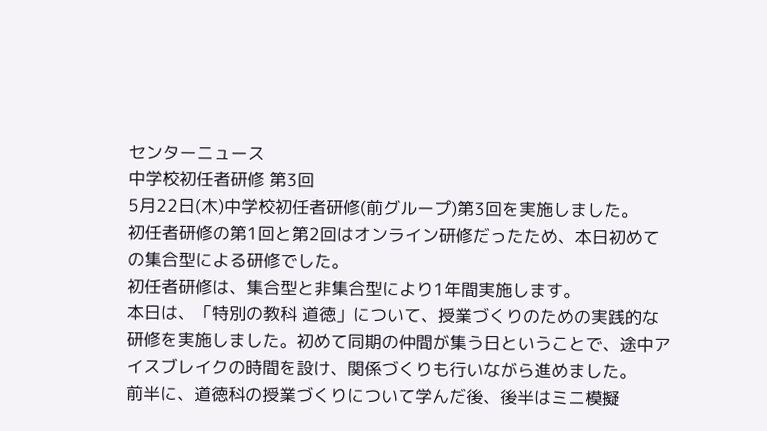センターニュース
中学校初任者研修 第3回
5月22日(木)中学校初任者研修(前グループ)第3回を実施しました。
初任者研修の第1回と第2回はオンライン研修だったため、本日初めての集合型による研修でした。
初任者研修は、集合型と非集合型により1年間実施します。
本日は、「特別の教科 道徳」について、授業づくりのための実践的な研修を実施しました。初めて同期の仲間が集う日ということで、途中アイスブレイクの時間を設け、関係づくりも行いながら進めました。
前半に、道徳科の授業づくりについて学んだ後、後半はミニ模擬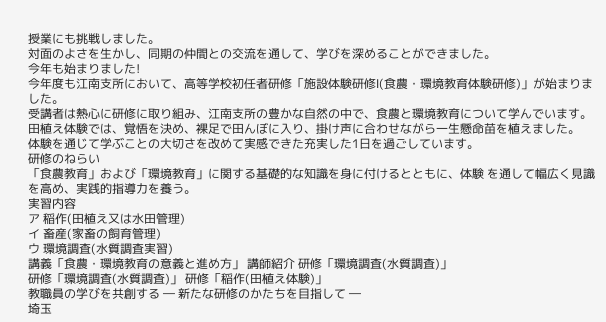授業にも挑戦しました。
対面のよさを生かし、同期の仲間との交流を通して、学びを深めることができました。
今年も始まりました!
今年度も江南支所において、高等学校初任者研修「施設体験研修Ⅰ(食農・環境教育体験研修)」が始まりました。
受講者は熱心に研修に取り組み、江南支所の豊かな自然の中で、食農と環境教育について学んでいます。
田植え体験では、覚悟を決め、裸足で田んぼに入り、掛け声に合わせながら一生懸命苗を植えました。
体験を通じて学ぶことの大切さを改めて実感できた充実した1日を過ごしています。
研修のねらい
「食農教育」および「環境教育」に関する基礎的な知識を身に付けるとともに、体験 を通して幅広く見識を高め、実践的指導力を養う。
実習内容
ア 稲作(田植え又は水田管理)
イ 畜産(家畜の飼育管理)
ウ 環境調査(水質調査実習)
講義「食農・環境教育の意義と進め方」 講師紹介 研修「環境調査(水質調査)」
研修「環境調査(水質調査)」 研修「稲作(田植え体験)」
教職員の学びを共創する ― 新たな研修のかたちを目指して ―
埼玉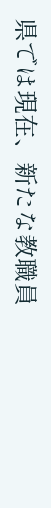県では現在、新たな教職員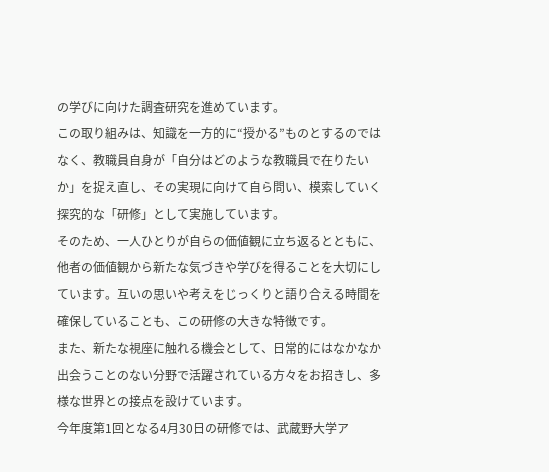の学びに向けた調査研究を進めています。
この取り組みは、知識を一方的に“授かる”ものとするのではなく、教職員自身が「自分はどのような教職員で在りたいか」を捉え直し、その実現に向けて自ら問い、模索していく探究的な「研修」として実施しています。
そのため、一人ひとりが自らの価値観に立ち返るとともに、他者の価値観から新たな気づきや学びを得ることを大切にしています。互いの思いや考えをじっくりと語り合える時間を確保していることも、この研修の大きな特徴です。
また、新たな視座に触れる機会として、日常的にはなかなか出会うことのない分野で活躍されている方々をお招きし、多様な世界との接点を設けています。
今年度第1回となる4月30日の研修では、武蔵野大学ア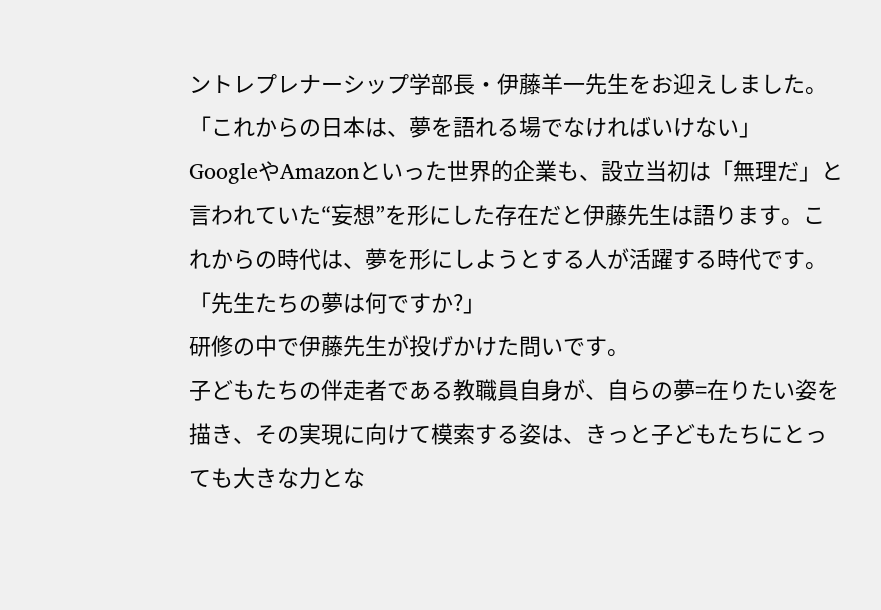ントレプレナーシップ学部長・伊藤羊一先生をお迎えしました。
「これからの日本は、夢を語れる場でなければいけない」
GoogleやAmazonといった世界的企業も、設立当初は「無理だ」と言われていた“妄想”を形にした存在だと伊藤先生は語ります。これからの時代は、夢を形にしようとする人が活躍する時代です。
「先生たちの夢は何ですか?」
研修の中で伊藤先生が投げかけた問いです。
子どもたちの伴走者である教職員自身が、自らの夢=在りたい姿を描き、その実現に向けて模索する姿は、きっと子どもたちにとっても大きな力とな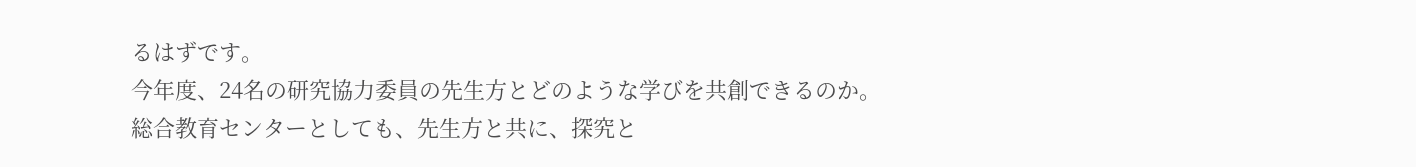るはずです。
今年度、24名の研究協力委員の先生方とどのような学びを共創できるのか。
総合教育センターとしても、先生方と共に、探究と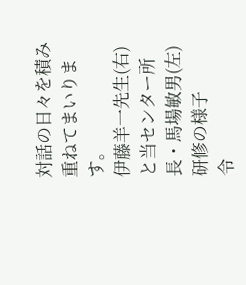対話の日々を積み重ねてまいります。
伊藤羊一先生(右)と当センター所長・馬場敏男(左) 研修の様子
令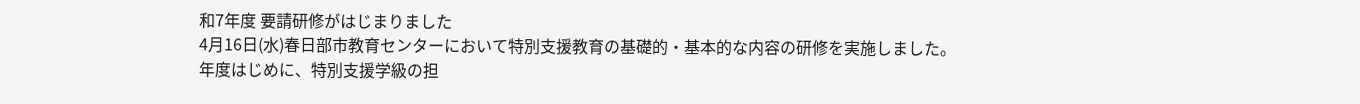和7年度 要請研修がはじまりました
4月16日(水)春日部市教育センターにおいて特別支援教育の基礎的・基本的な内容の研修を実施しました。
年度はじめに、特別支援学級の担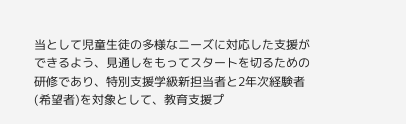当として児童生徒の多様なニーズに対応した支援ができるよう、見通しをもってスタートを切るための研修であり、特別支援学級新担当者と2年次経験者(希望者)を対象として、教育支援プ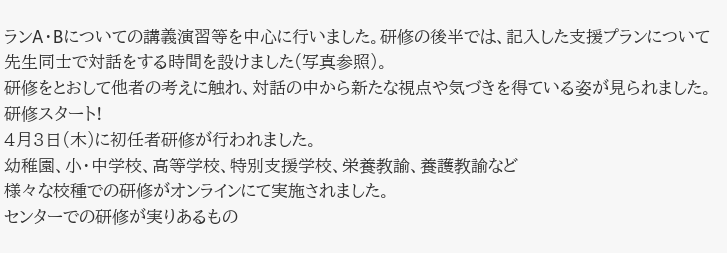ランA・Bについての講義演習等を中心に行いました。研修の後半では、記入した支援プランについて先生同士で対話をする時間を設けました(写真参照)。
研修をとおして他者の考えに触れ、対話の中から新たな視点や気づきを得ている姿が見られました。
研修スタート!
4月3日(木)に初任者研修が行われました。
幼稚園、小・中学校、高等学校、特別支援学校、栄養教諭、養護教諭など
様々な校種での研修がオンラインにて実施されました。
センターでの研修が実りあるもの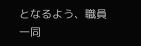となるよう、職員一同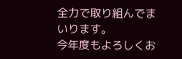全力で取り組んでまいります。
今年度もよろしくお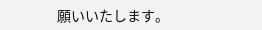願いいたします。